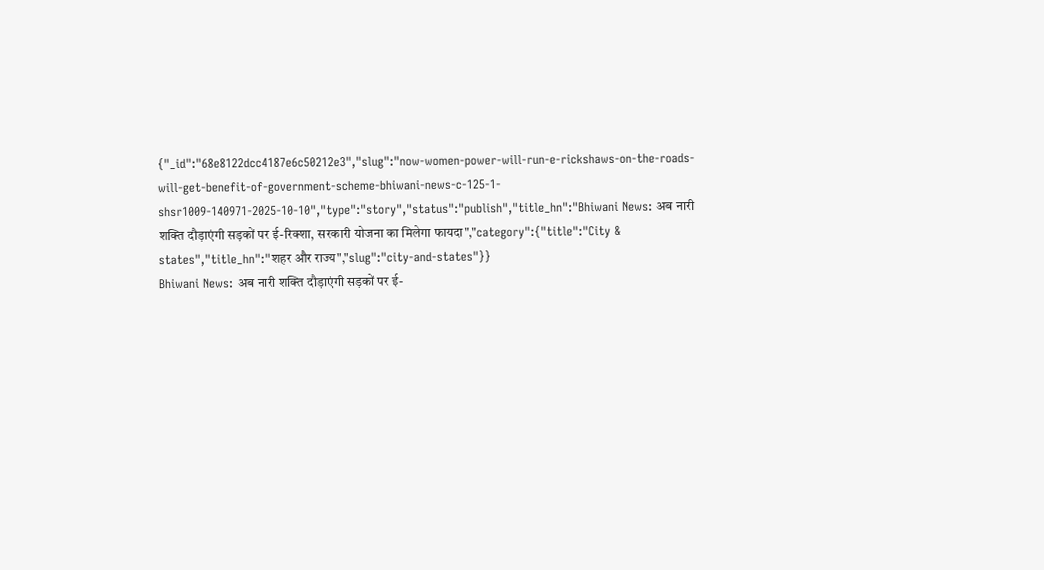{"_id":"68e8122dcc4187e6c50212e3","slug":"now-women-power-will-run-e-rickshaws-on-the-roads-will-get-benefit-of-government-scheme-bhiwani-news-c-125-1-shsr1009-140971-2025-10-10","type":"story","status":"publish","title_hn":"Bhiwani News: अब नारी शक्ति दौड़ाएंगी सड़कों पर ई-रिक्शा, सरकारी योजना का मिलेगा फायदा","category":{"title":"City & states","title_hn":"शहर और राज्य","slug":"city-and-states"}}
Bhiwani News: अब नारी शक्ति दौड़ाएंगी सड़कों पर ई-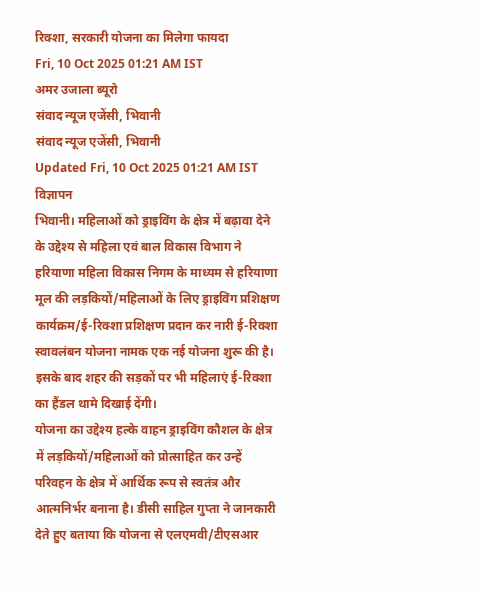रिक्शा, सरकारी योजना का मिलेगा फायदा
Fri, 10 Oct 2025 01:21 AM IST
अमर उजाला ब्यूरो
संवाद न्यूज एजेंसी, भिवानी
संवाद न्यूज एजेंसी, भिवानी
Updated Fri, 10 Oct 2025 01:21 AM IST
विज्ञापन
भिवानी। महिलाओं को ड्राइविंग के क्षेत्र में बढ़ावा देने के उद्देश्य से महिला एवं बाल विकास विभाग ने हरियाणा महिला विकास निगम के माध्यम से हरियाणा मूल की लड़कियों/महिलाओं के लिए ड्राइविंग प्रशिक्षण कार्यक्रम/ई-रिक्शा प्रशिक्षण प्रदान कर नारी ई-रिक्शा स्वावलंबन योजना नामक एक नई योजना शुरू की है। इसके बाद शहर की सड़कों पर भी महिलाएं ई-रिक्शा का हैंडल थामे दिखाई देंगी।
योजना का उद्देश्य हल्के वाहन ड्राइविंग कौशल के क्षेत्र में लड़कियों/महिलाओं को प्रोत्साहित कर उन्हें परिवहन के क्षेत्र में आर्थिक रूप से स्वतंत्र और आत्मनिर्भर बनाना है। डीसी साहिल गुप्ता ने जानकारी देते हुए बताया कि योजना से एलएमवी/टीएसआर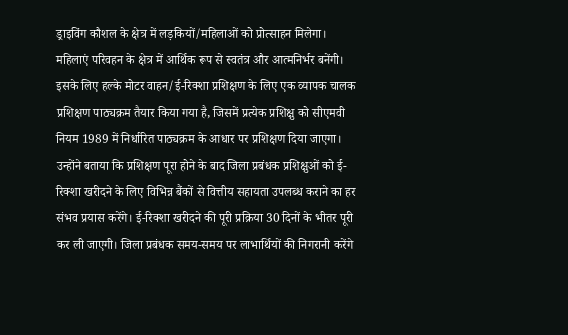ड्राइविंग कौशल के क्षेत्र में लड़कियों/महिलाओं को प्रोत्साहन मिलेगा। महिलाएं परिवहन के क्षेत्र में आर्थिक रूप से स्वतंत्र और आत्मनिर्भर बनेंगी। इसके लिए हल्के मोटर वाहन/ई-रिक्शा प्रशिक्षण के लिए एक व्यापक चालक प्रशिक्षण पाठ्यक्रम तैयार किया गया है, जिसमें प्रत्येक प्रशिक्षु को सीएमवी नियम 1989 में निर्धारित पाठ्यक्रम के आधार पर प्रशिक्षण दिया जाएगा।
उन्होंने बताया कि प्रशिक्षण पूरा होने के बाद जिला प्रबंधक प्रशिक्षुओं को ई-रिक्शा खरीदने के लिए विभिन्न बैंकों से वित्तीय सहायता उपलब्ध कराने का हर संभव प्रयास करेंगे। ई-रिक्शा खरीदने की पूरी प्रक्रिया 30 दिनों के भीतर पूरी कर ली जाएगी। जिला प्रबंधक समय-समय पर लाभार्थियों की निगरानी करेंगे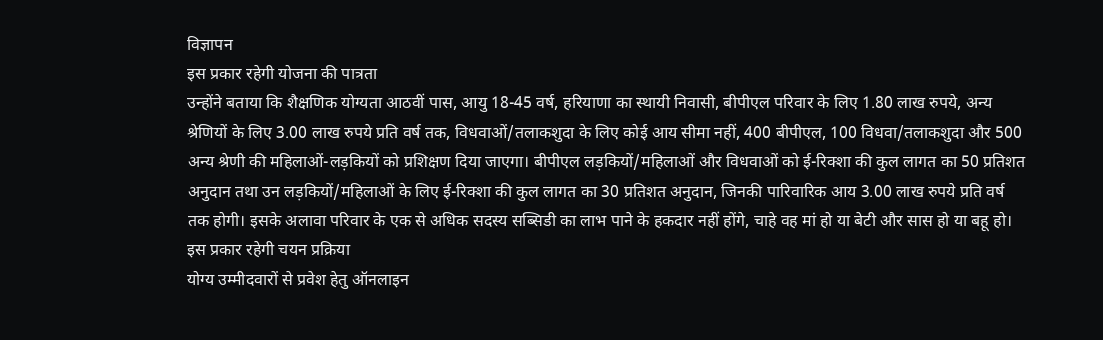विज्ञापन
इस प्रकार रहेगी योजना की पात्रता
उन्होंने बताया कि शैक्षणिक योग्यता आठवीं पास, आयु 18-45 वर्ष, हरियाणा का स्थायी निवासी, बीपीएल परिवार के लिए 1.80 लाख रुपये, अन्य श्रेणियों के लिए 3.00 लाख रुपये प्रति वर्ष तक, विधवाओं/तलाकशुदा के लिए कोई आय सीमा नहीं, 400 बीपीएल, 100 विधवा/तलाकशुदा और 500 अन्य श्रेणी की महिलाओं-लड़कियों को प्रशिक्षण दिया जाएगा। बीपीएल लड़कियों/महिलाओं और विधवाओं को ई-रिक्शा की कुल लागत का 50 प्रतिशत अनुदान तथा उन लड़कियों/महिलाओं के लिए ई-रिक्शा की कुल लागत का 30 प्रतिशत अनुदान, जिनकी पारिवारिक आय 3.00 लाख रुपये प्रति वर्ष तक होगी। इसके अलावा परिवार के एक से अधिक सदस्य सब्सिडी का लाभ पाने के हकदार नहीं होंगे, चाहे वह मां हो या बेटी और सास हो या बहू हो।
इस प्रकार रहेगी चयन प्रक्रिया
योग्य उम्मीदवारों से प्रवेश हेतु ऑनलाइन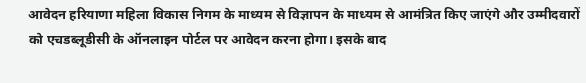आवेदन हरियाणा महिला विकास निगम के माध्यम से विज्ञापन के माध्यम से आमंत्रित किए जाएंगे और उम्मीदवारों को एचडब्लूडीसी के ऑनलाइन पोर्टल पर आवेदन करना होगा। इसके बाद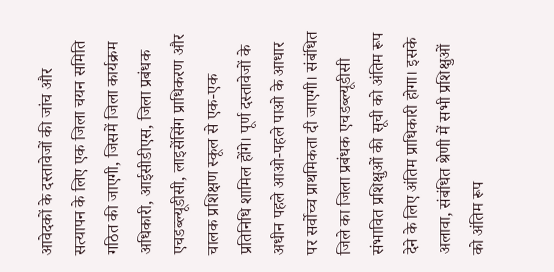आवेदकों के दस्तावेजों की जांच और सत्यापन के लिए एक जिला चयन समिति गठित की जाएगी, जिसमें जिला कार्यक्रम अधिकारी, आईसीडीएस, जिला प्रबंधक एचडब्ल्यूडीसी, लाइसेंसिंग प्राधिकरण और चालक प्रशिक्षण स्कूल से एक-एक प्रतिनिधि शामिल होंगे। पूर्ण दस्तावेजों के अधीन पहले आओ-पहले पाओ के आधार पर सर्वोच्च प्राथमिकता दी जाएगी। संबंधित जिले का जिला प्रबंधक एचडब्ल्यूडीसी संभावित प्रशिक्षुओं की सूची को अंतिम रूप देने के लिए अंतिम प्राधिकारी होगा। इसके अलावा, संबंधित श्रेणी में सभी प्रशिक्षुओं को अंतिम रूप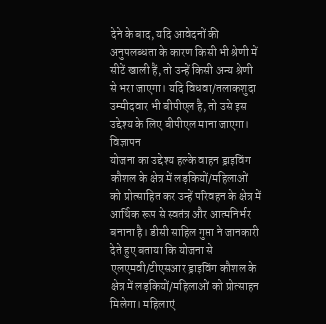देने के बाद, यदि आवेदनों की अनुपलब्धता के कारण किसी भी श्रेणी में सीटें खाली हैं, तो उन्हें किसी अन्य श्रेणी से भरा जाएगा। यदि विधवा/तलाकशुदा उम्मीदवार भी बीपीएल है, तो उसे इस उद्देश्य के लिए बीपीएल माना जाएगा।
विज्ञापन
योजना का उद्देश्य हल्के वाहन ड्राइविंग कौशल के क्षेत्र में लड़कियों/महिलाओं को प्रोत्साहित कर उन्हें परिवहन के क्षेत्र में आर्थिक रूप से स्वतंत्र और आत्मनिर्भर बनाना है। डीसी साहिल गुप्ता ने जानकारी देते हुए बताया कि योजना से एलएमवी/टीएसआर ड्राइविंग कौशल के क्षेत्र में लड़कियों/महिलाओं को प्रोत्साहन मिलेगा। महिलाएं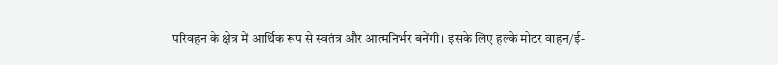परिवहन के क्षेत्र में आर्थिक रूप से स्वतंत्र और आत्मनिर्भर बनेंगी। इसके लिए हल्के मोटर वाहन/ई-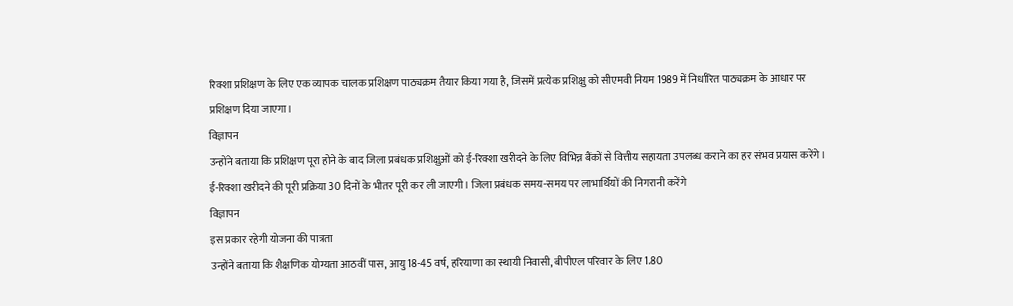रिक्शा प्रशिक्षण के लिए एक व्यापक चालक प्रशिक्षण पाठ्यक्रम तैयार किया गया है, जिसमें प्रत्येक प्रशिक्षु को सीएमवी नियम 1989 में निर्धारित पाठ्यक्रम के आधार पर प्रशिक्षण दिया जाएगा।
विज्ञापन
उन्होंने बताया कि प्रशिक्षण पूरा होने के बाद जिला प्रबंधक प्रशिक्षुओं को ई-रिक्शा खरीदने के लिए विभिन्न बैंकों से वित्तीय सहायता उपलब्ध कराने का हर संभव प्रयास करेंगे। ई-रिक्शा खरीदने की पूरी प्रक्रिया 30 दिनों के भीतर पूरी कर ली जाएगी। जिला प्रबंधक समय-समय पर लाभार्थियों की निगरानी करेंगे
विज्ञापन
इस प्रकार रहेगी योजना की पात्रता
उन्होंने बताया कि शैक्षणिक योग्यता आठवीं पास, आयु 18-45 वर्ष, हरियाणा का स्थायी निवासी, बीपीएल परिवार के लिए 1.80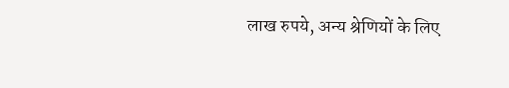लाख रुपये, अन्य श्रेणियों के लिए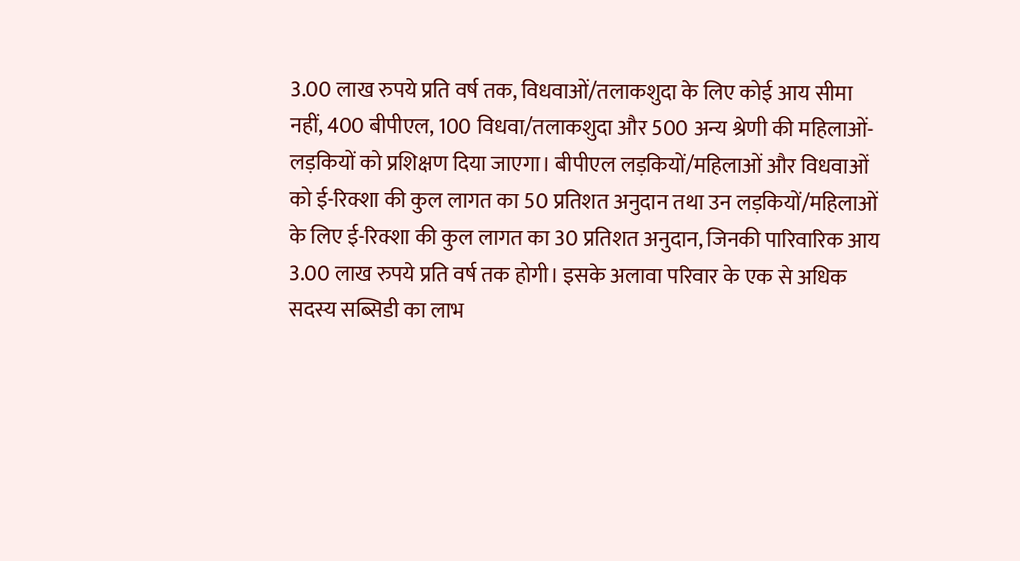3.00 लाख रुपये प्रति वर्ष तक, विधवाओं/तलाकशुदा के लिए कोई आय सीमा नहीं, 400 बीपीएल, 100 विधवा/तलाकशुदा और 500 अन्य श्रेणी की महिलाओं-लड़कियों को प्रशिक्षण दिया जाएगा। बीपीएल लड़कियों/महिलाओं और विधवाओं को ई-रिक्शा की कुल लागत का 50 प्रतिशत अनुदान तथा उन लड़कियों/महिलाओं के लिए ई-रिक्शा की कुल लागत का 30 प्रतिशत अनुदान, जिनकी पारिवारिक आय 3.00 लाख रुपये प्रति वर्ष तक होगी। इसके अलावा परिवार के एक से अधिक सदस्य सब्सिडी का लाभ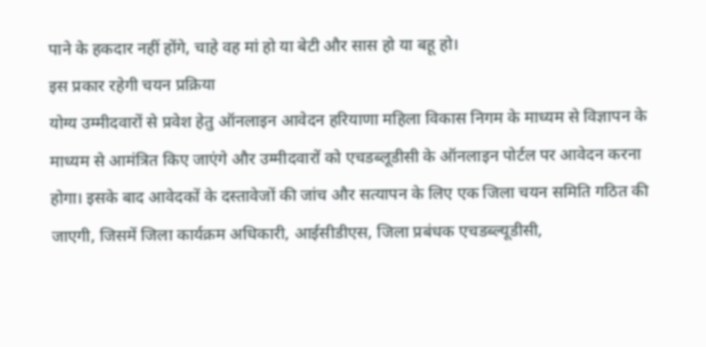पाने के हकदार नहीं होंगे, चाहे वह मां हो या बेटी और सास हो या बहू हो।
इस प्रकार रहेगी चयन प्रक्रिया
योग्य उम्मीदवारों से प्रवेश हेतु ऑनलाइन आवेदन हरियाणा महिला विकास निगम के माध्यम से विज्ञापन के माध्यम से आमंत्रित किए जाएंगे और उम्मीदवारों को एचडब्लूडीसी के ऑनलाइन पोर्टल पर आवेदन करना होगा। इसके बाद आवेदकों के दस्तावेजों की जांच और सत्यापन के लिए एक जिला चयन समिति गठित की जाएगी, जिसमें जिला कार्यक्रम अधिकारी, आईसीडीएस, जिला प्रबंधक एचडब्ल्यूडीसी,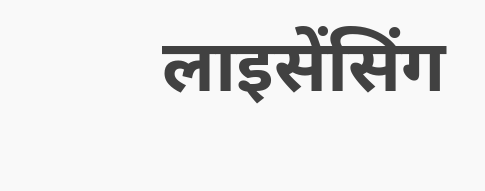लाइसेंसिंग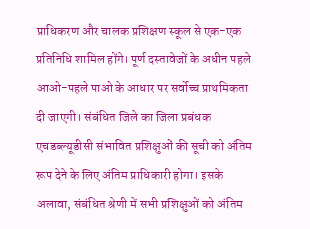प्राधिकरण और चालक प्रशिक्षण स्कूल से एक-एक प्रतिनिधि शामिल होंगे। पूर्ण दस्तावेजों के अधीन पहले आओ-पहले पाओ के आधार पर सर्वोच्च प्राथमिकता दी जाएगी। संबंधित जिले का जिला प्रबंधक एचडब्ल्यूडीसी संभावित प्रशिक्षुओं की सूची को अंतिम रूप देने के लिए अंतिम प्राधिकारी होगा। इसके अलावा, संबंधित श्रेणी में सभी प्रशिक्षुओं को अंतिम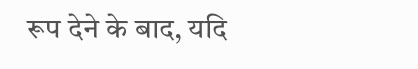रूप देने के बाद, यदि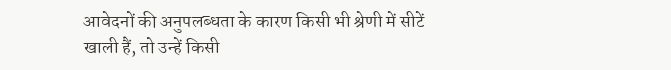आवेदनों की अनुपलब्धता के कारण किसी भी श्रेणी में सीटें खाली हैं, तो उन्हें किसी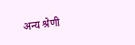अन्य श्रेणी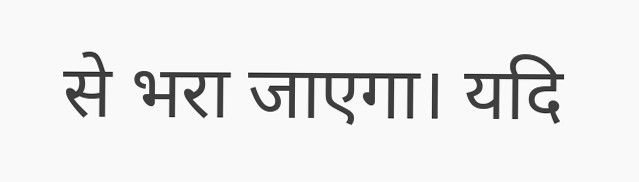से भरा जाएगा। यदि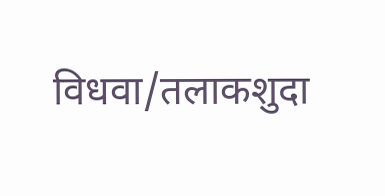विधवा/तलाकशुदा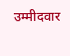उम्मीदवार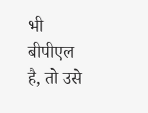भी बीपीएल है, तो उसे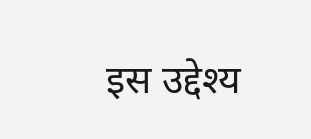इस उद्देश्य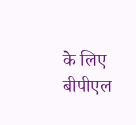के लिए बीपीएल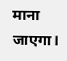माना जाएगा।